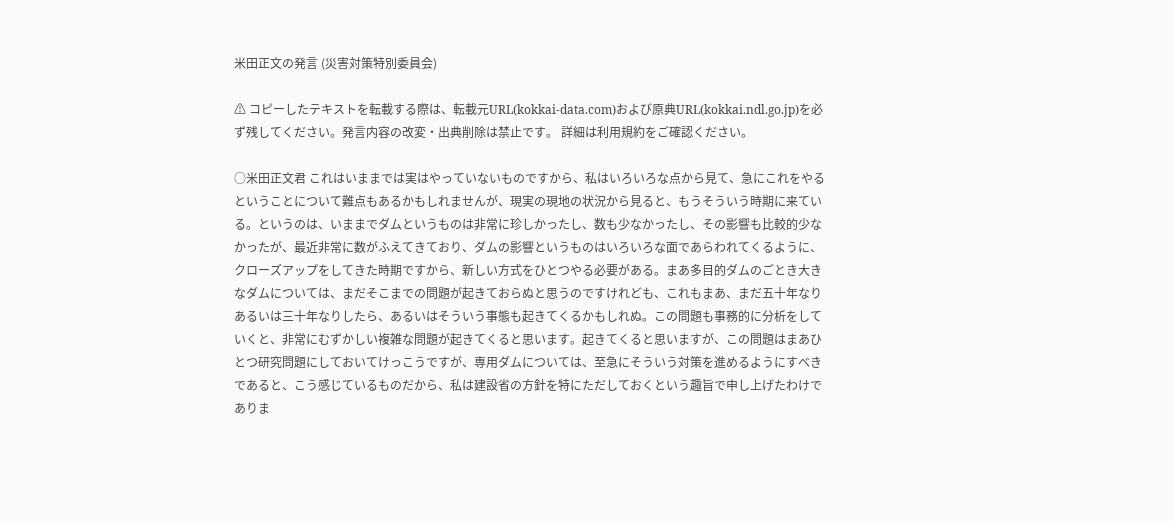米田正文の発言 (災害対策特別委員会)

⚠ コピーしたテキストを転載する際は、転載元URL(kokkai-data.com)および原典URL(kokkai.ndl.go.jp)を必ず残してください。発言内容の改変・出典削除は禁止です。 詳細は利用規約をご確認ください。

○米田正文君 これはいままでは実はやっていないものですから、私はいろいろな点から見て、急にこれをやるということについて難点もあるかもしれませんが、現実の現地の状況から見ると、もうそういう時期に来ている。というのは、いままでダムというものは非常に珍しかったし、数も少なかったし、その影響も比較的少なかったが、最近非常に数がふえてきており、ダムの影響というものはいろいろな面であらわれてくるように、クローズアップをしてきた時期ですから、新しい方式をひとつやる必要がある。まあ多目的ダムのごとき大きなダムについては、まだそこまでの問題が起きておらぬと思うのですけれども、これもまあ、まだ五十年なりあるいは三十年なりしたら、あるいはそういう事態も起きてくるかもしれぬ。この問題も事務的に分析をしていくと、非常にむずかしい複雑な問題が起きてくると思います。起きてくると思いますが、この問題はまあひとつ研究問題にしておいてけっこうですが、専用ダムについては、至急にそういう対策を進めるようにすべきであると、こう感じているものだから、私は建設省の方針を特にただしておくという趣旨で申し上げたわけでありま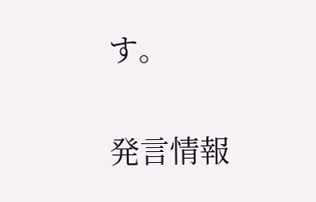す。

発言情報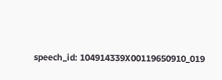speech_id: 104914339X00119650910_019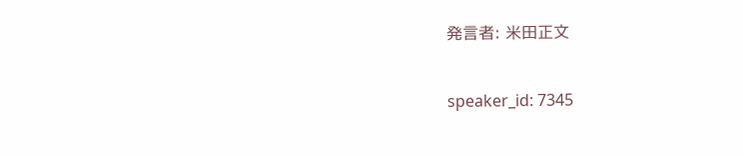発言者: 米田正文

speaker_id: 7345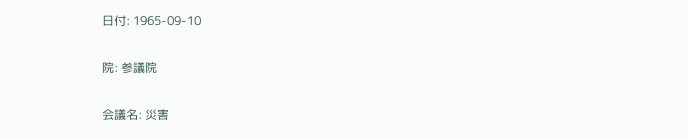日付: 1965-09-10

院: 参議院

会議名: 災害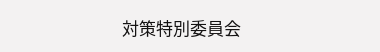対策特別委員会